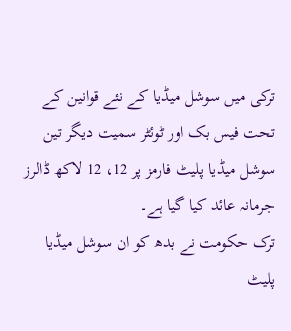ترکی میں سوشل میڈیا کے نئے قوانین کے تحت فیس بک اور ٹوئٹر سمیت دیگر تین سوشل میڈیا پلیٹ فارمز پر 12، 12 لاکھ ڈالرز جرمانہ عائد کیا گیا ہے۔
ترک حکومت نے بدھ کو ان سوشل میڈیا پلیٹ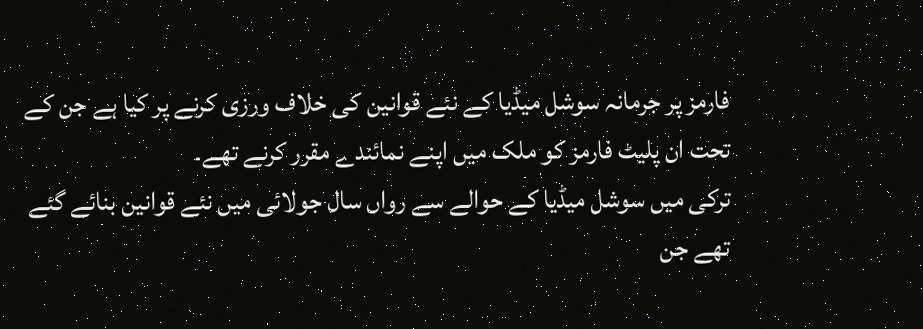فارمز پر جرمانہ سوشل میڈیا کے نئے قوانین کی خلاف ورزی کرنے پر کیا ہے جن کے تحت ان پلیٹ فارمز کو ملک میں اپنے نمائندے مقرر کرنے تھے۔
ترکی میں سوشل میڈیا کے حوالے سے رواں سال جولائی میں نئے قوانین بنائے گئے تھے جن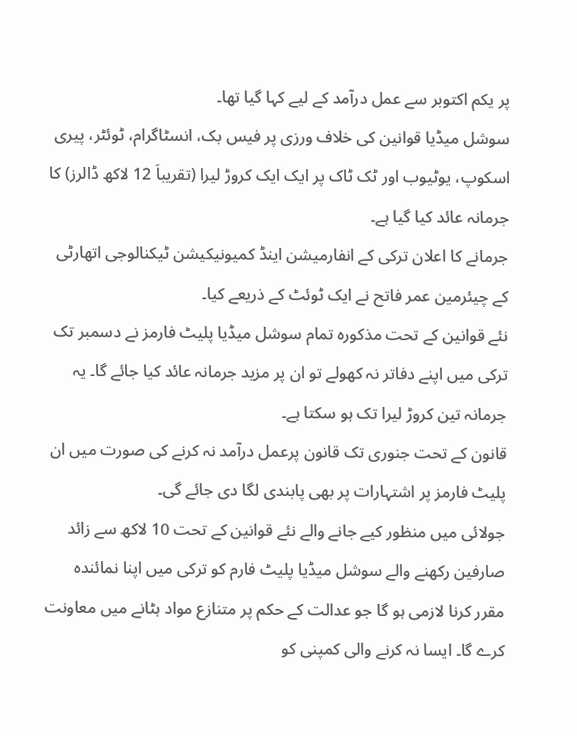پر یکم اکتوبر سے عمل درآمد کے لیے کہا گیا تھا۔
سوشل میڈیا قوانین کی خلاف ورزی پر فیس بک، انسٹاگرام، ٹوئٹر، پیری اسکوپ، یوٹیوب اور ٹک ٹاک پر ایک ایک کروڑ لیرا (تقریباَ 12 لاکھ ڈالرز) کا جرمانہ عائد کیا گیا ہے۔
جرمانے کا اعلان ترکی کے انفارمیشن اینڈ کمیونیکیشن ٹیکنالوجی اتھارٹی کے چیئرمین عمر فاتح نے ایک ٹوئٹ کے ذریعے کیا۔
نئے قوانین کے تحت مذکورہ تمام سوشل میڈیا پلیٹ فارمز نے دسمبر تک ترکی میں اپنے دفاتر نہ کھولے تو ان پر مزید جرمانہ عائد کیا جائے گا۔ یہ جرمانہ تین کروڑ لیرا تک ہو سکتا ہے۔
قانون کے تحت جنوری تک قانون پرعمل درآمد نہ کرنے کی صورت میں ان پلیٹ فارمز پر اشتہارات پر بھی پابندی لگا دی جائے گی۔
جولائی میں منظور کیے جانے والے نئے قوانین کے تحت 10 لاکھ سے زائد صارفین رکھنے والے سوشل میڈیا پلیٹ فارم کو ترکی میں اپنا نمائندہ مقرر کرنا لازمی ہو گا جو عدالت کے حکم پر متنازع مواد ہٹانے میں معاونت کرے گا۔ ایسا نہ کرنے والی کمپنی کو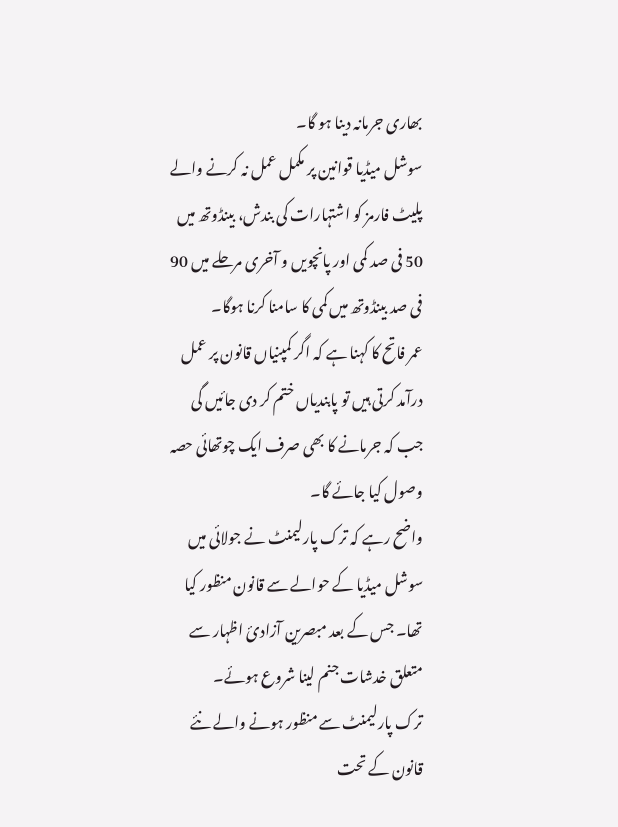بھاری جرمانہ دینا ہو گا۔
سوشل میڈیا قوانین پر مکمل عمل نہ کرنے والے پلیٹ فارمز کو اشتہارات کی بندش، بینڈوتھ میں 50 فی صد کمی اور پانچویں و آخری مرحلے میں 90 فی صد بینڈوتھ میں کمی کا سامنا کرنا ہوگا۔
عمر فاتح کا کہنا ہے کہ اگر کمپنیاں قانون پر عمل درآمد کرتی ہیں تو پابندیاں ختم کر دی جائیں گی جب کہ جرمانے کا بھی صرف ایک چوتھائی حصہ وصول کیا جائے گا۔
واضح رہے کہ ترک پارلیمنٹ نے جولائی میں سوشل میڈیا کے حوالے سے قانون منظور کیا تھا۔ جس کے بعد مبصرین آزادیٔ اظہار سے متعلق خدشات جنم لینا شروع ہوئے۔
ترک پارلیمنٹ سے منظور ہونے والے نئے قانون کے تحت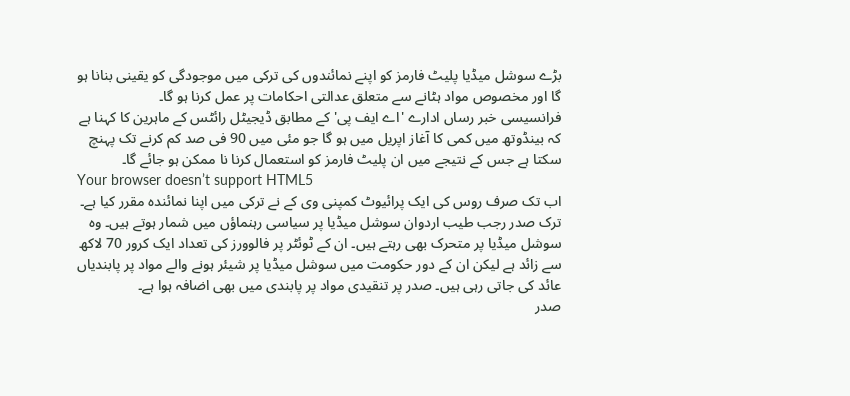بڑے سوشل میڈیا پلیٹ فارمز کو اپنے نمائندوں کی ترکی میں موجودگی کو یقینی بنانا ہو گا اور مخصوص مواد ہٹانے سے متعلق عدالتی احکامات پر عمل کرنا ہو گا۔
فرانسیسی خبر رساں ادارے 'اے ایف پی' کے مطابق ڈیجیٹل رائٹس کے ماہرین کا کہنا ہے کہ بینڈوتھ میں کمی کا آغاز اپریل میں ہو گا جو مئی میں 90 فی صد کم کرنے تک پہنچ سکتا ہے جس کے نتیجے میں ان پلیٹ فارمز کو استعمال کرنا نا ممکن ہو جائے گا۔
Your browser doesn’t support HTML5
اب تک صرف روس کی ایک پرائیوٹ کمپنی وی کے نے ترکی میں اپنا نمائندہ مقرر کیا ہے۔
ترک صدر رجب طیب اردوان سوشل میڈیا پر سیاسی رہنماؤں میں شمار ہوتے ہیں۔ وہ سوشل میڈیا پر متحرک بھی رہتے ہیں۔ ان کے ٹوئٹر پر فالوورز کی تعداد ایک کرور 70 لاکھ سے زائد ہے لیکن ان کے دور حکومت میں سوشل میڈیا پر شیئر ہونے والے مواد پر پابندیاں عائد کی جاتی رہی ہیں۔ صدر پر تنقیدی مواد پر پابندی میں بھی اضافہ ہوا ہے۔
صدر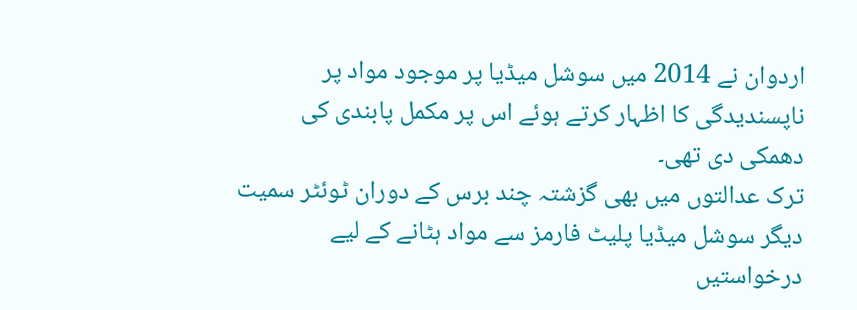اردوان نے 2014 میں سوشل میڈیا پر موجود مواد پر ناپسندیدگی کا اظہار کرتے ہوئے اس پر مکمل پابندی کی دھمکی دی تھی۔
ترک عدالتوں میں بھی گزشتہ چند برس کے دوران ٹوئٹر سمیت دیگر سوشل میڈیا پلیٹ فارمز سے مواد ہٹانے کے لیے درخواستیں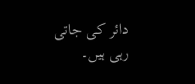دائر کی جاتی رہی ہیں۔